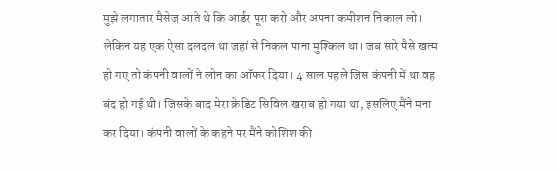मुझे लगातार मैसेज आते थे कि आर्डर पूरा करो और अपना कमीशन निकाल लो। लेकिन यह एक ऐसा दलदल था जहां से निकल पाना मुश्किल था। जब सारे पैसे खत्म हो गए तो कंपनी वालों ने लोन का ऑफर दिया। 4 साल पहले जिस कंपनी में था वह बंद हो गई थी। जिसके बाद मेरा क्रेडिट सिविल खराब हो गया था, इसलिए मैंने मना कर दिया। कंपनी वालों के कहने पर मैंने कोशिश की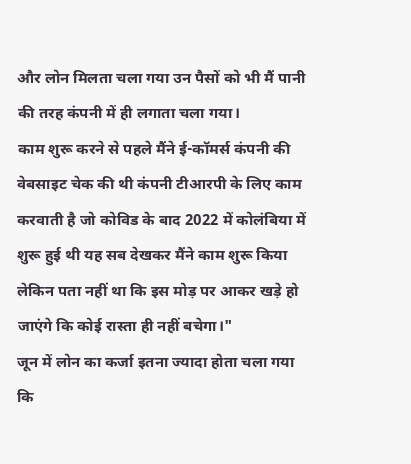और लोन मिलता चला गया उन पैसों को भी मैं पानी की तरह कंपनी में ही लगाता चला गया।
काम शुरू करने से पहले मैंने ई-कॉमर्स कंपनी की वेबसाइट चेक की थी कंपनी टीआरपी के लिए काम करवाती है जो कोविड के बाद 2022 में कोलंबिया में शुरू हुई थी यह सब देखकर मैंने काम शुरू किया लेकिन पता नहीं था कि इस मोड़ पर आकर खड़े हो जाएंगे कि कोई रास्ता ही नहीं बचेगा।"
जून में लोन का कर्जा इतना ज्यादा होता चला गया कि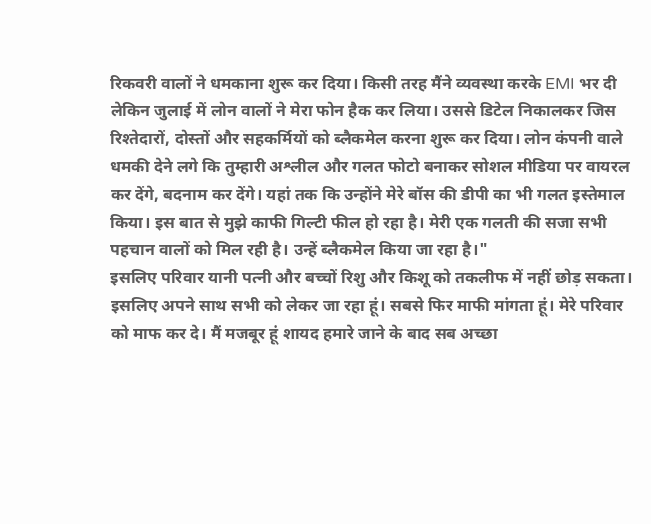रिकवरी वालों ने धमकाना शुरू कर दिया। किसी तरह मैंने व्यवस्था करके EMI भर दी लेकिन जुलाई में लोन वालों ने मेरा फोन हैक कर लिया। उससे डिटेल निकालकर जिस रिश्तेदारों, दोस्तों और सहकर्मियों को ब्लैकमेल करना शुरू कर दिया। लोन कंपनी वाले धमकी देने लगे कि तुम्हारी अश्लील और गलत फोटो बनाकर सोशल मीडिया पर वायरल कर देंगे, बदनाम कर देंगे। यहां तक कि उन्होंने मेरे बॉस की डीपी का भी गलत इस्तेमाल किया। इस बात से मुझे काफी गिल्टी फील हो रहा है। मेरी एक गलती की सजा सभी पहचान वालों को मिल रही है। उन्हें ब्लैकमेल किया जा रहा है।"
इसलिए परिवार यानी पत्नी और बच्चों रिशु और किशू को तकलीफ में नहीं छोड़ सकता। इसलिए अपने साथ सभी को लेकर जा रहा हूं। सबसे फिर माफी मांगता हूं। मेरे परिवार को माफ कर दे। मैं मजबूर हूं शायद हमारे जाने के बाद सब अच्छा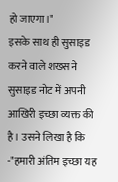हो जाएगा।"
इसके साथ ही सुसाइड करने वाले शख्स ने सुसाइड नोट में अपनी आखिरी इच्छा व्यक्त की है। उसने लिखा है कि -"हमारी अंतिम इच्छा यह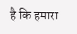है कि हमारा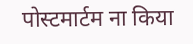पोस्टमार्टम ना किया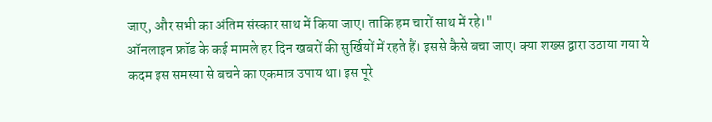जाए, और सभी का अंतिम संस्कार साथ में किया जाए। ताकि हम चारों साथ में रहे।"
ऑनलाइन फ्रॉड के कई मामले हर दिन खबरों की सुर्खियों में रहते हैं। इससे कैसे बचा जाए। क्या शख्स द्वारा उठाया गया ये कदम इस समस्या से बचने का एकमात्र उपाय था। इस पूरे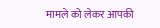मामले को लेकर आपकी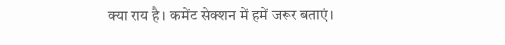क्या राय है। कमेंट सेक्शन में हमें जरूर बताएं।